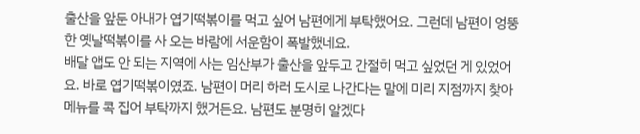출산을 앞둔 아내가 엽기떡볶이를 먹고 싶어 남편에게 부탁했어요. 그런데 남편이 엉뚱한 옛날떡볶이를 사 오는 바람에 서운함이 폭발했네요.
배달 앱도 안 되는 지역에 사는 임산부가 출산을 앞두고 간절히 먹고 싶었던 게 있었어요. 바로 엽기떡볶이였죠. 남편이 머리 하러 도시로 나간다는 말에 미리 지점까지 찾아 메뉴를 콕 집어 부탁까지 했거든요. 남편도 분명히 알겠다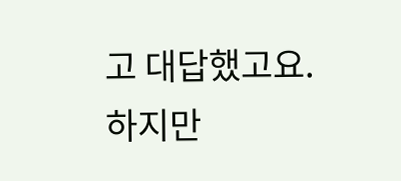고 대답했고요. 하지만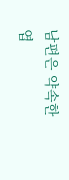남편은 약속한 엽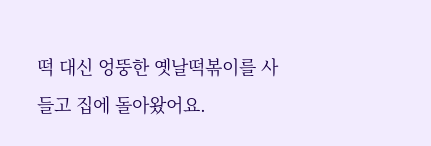떡 대신 엉뚱한 옛날떡볶이를 사 들고 집에 돌아왔어요.